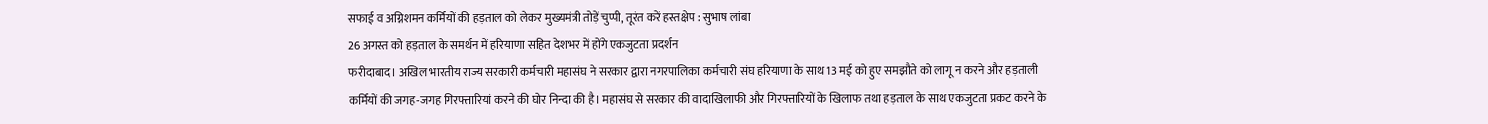सफाई व अग्निशमन कर्मियों की हड़ताल को लेकर मुख्यमंत्री तोड़ें चुप्पी, तूरंत करें हस्तक्षेप : सुभाष लांबा
26 अगस्त को हड़ताल के समर्थन में हरियाणा सहित देशभर में होंगे एकजुटता प्रदर्शन
फरीदाबाद। अखिल भारतीय राज्य सरकारी कर्मचारी महासंघ ने सरकार द्वारा नगरपालिका कर्मचारी संघ हरियाणा के साथ 13 मई को हुए समझौते को लागू न करने और हड़ताली कर्मियों की जगह-जगह गिरफ्तारियां करने की घोर निन्दा की है। महासंघ से सरकार की वादाखिलाफी और गिरफ्तारियों के खिलाफ तथा हड़ताल के साथ एकजुटता प्रकट करने के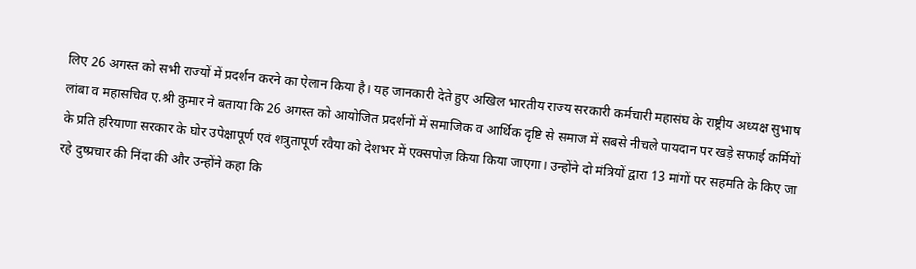लिए 26 अगस्त को सभी राज्यों में प्रदर्शन करने का ऐलान किया है। यह जानकारी देते हुए अखिल भारतीय राज्य सरकारी कर्मचारी महासंघ के राष्ट्रीय अध्यक्ष सुभाष लांबा व महासचिव ए.श्री कुमार ने बताया कि 26 अगस्त को आयोजित प्रदर्शनों में समाजिक व आर्थिक दृष्टि से समाज में सबसे नीचले पायदान पर खड़े सफाई कर्मियों के प्रति हरियाणा सरकार के घोर उपेक्षापूर्ण एवं शत्रुतापूर्ण रवैया को देशभर में एक्सपोज़ किया किया जाएगा। उन्होंने दो मंत्रियों द्वारा 13 मांगों पर सहमति के किए जा रहे दुष्प्रचार की निंदा की और उन्होंने कहा कि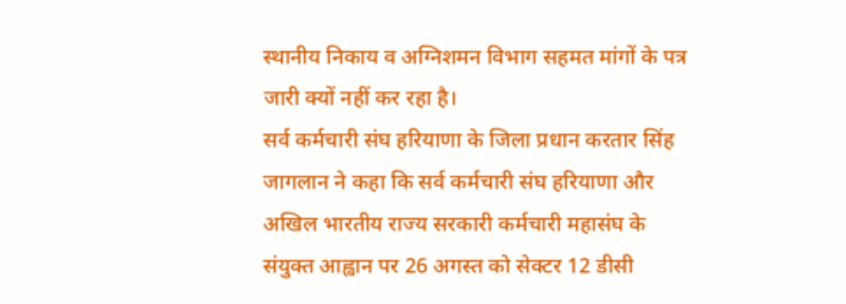स्थानीय निकाय व अग्निशमन विभाग सहमत मांगों के पत्र जारी क्यों नहीं कर रहा है।
सर्व कर्मचारी संघ हरियाणा के जिला प्रधान करतार सिंह जागलान ने कहा कि सर्व कर्मचारी संघ हरियाणा और अखिल भारतीय राज्य सरकारी कर्मचारी महासंघ के संयुक्त आह्वान पर 26 अगस्त को सेक्टर 12 डीसी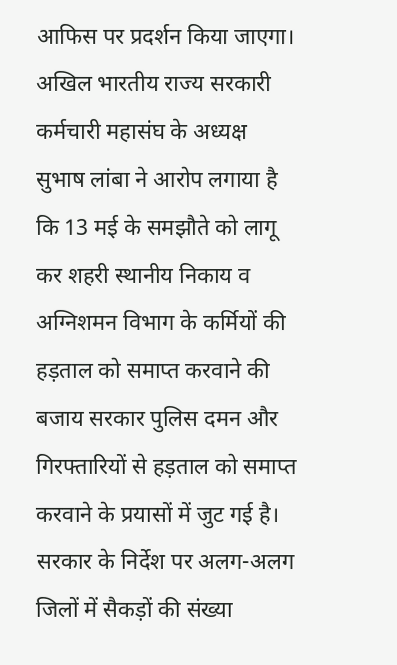आफिस पर प्रदर्शन किया जाएगा। अखिल भारतीय राज्य सरकारी कर्मचारी महासंघ के अध्यक्ष सुभाष लांबा ने आरोप लगाया है कि 13 मई के समझौते को लागू कर शहरी स्थानीय निकाय व अग्निशमन विभाग के कर्मियों की हड़ताल को समाप्त करवाने की बजाय सरकार पुलिस दमन और गिरफ्तारियों से हड़ताल को समाप्त करवाने के प्रयासों में जुट गई है। सरकार के निर्देश पर अलग-अलग जिलों में सैकड़ों की संख्या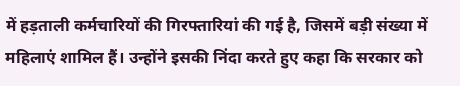में हड़ताली कर्मचारियों की गिरफ्तारियां की गई है, जिसमें बड़ी संख्या में महिलाएं शामिल हैं। उन्होंने इसकी निंदा करते हुए कहा कि सरकार को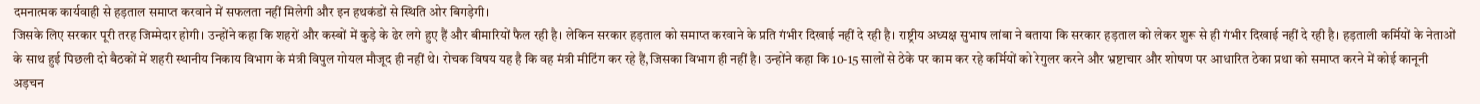दमनात्मक कार्यवाही से हड़ताल समाप्त करवाने में सफलता नहीं मिलेगी और इन हथकंडों से स्थिति ओर बिगड़ेगी।
जिसके लिए सरकार पूरी तरह जिम्मेदार होगी। उन्होंने कहा कि शहरों और कस्बों में कुड़े के ढेर लगे हुए हैं और बीमारियों फैल रही है। लेकिन सरकार हड़ताल को समाप्त करवाने के प्रति गंभीर दिखाई नहीं दे रही है। राष्ट्रीय अध्यक्ष सुभाष लांबा ने बताया कि सरकार हड़ताल को लेकर शुरू से ही गंभीर दिखाई नहीं दे रही है। हड़ताली कर्मियों के नेताओं के साथ हुई पिछली दो बैठकों में शहरी स्थानीय निकाय विभाग के मंत्री विपुल गोयल मौजूद ही नहीं थे। रोचक विषय यह है कि वह मंत्री मीटिंग कर रहे हैं,जिसका विभाग ही नहीं है। उन्होंने कहा कि 10-15 सालों से ठेके पर काम कर रहे कर्मियों को रेगुलर करने और भ्रष्टाचार और शोषण पर आधारित ठेका प्रथा को समाप्त करने में कोई कानूनी अड़चन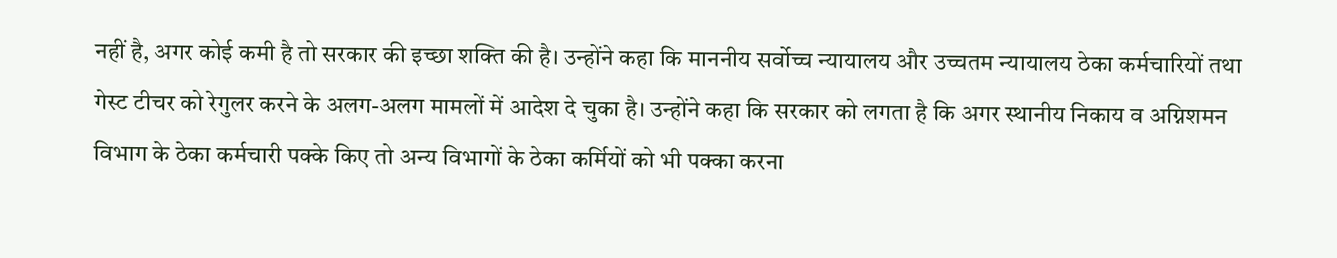नहीं है, अगर कोई कमी है तो सरकार की इच्छा शक्ति की है। उन्होंने कहा कि माननीय सर्वोच्च न्यायालय और उच्चतम न्यायालय ठेका कर्मचारियों तथा गेस्ट टीचर को रेगुलर करने के अलग-अलग मामलों में आदेश दे चुका है। उन्होंने कहा कि सरकार को लगता है कि अगर स्थानीय निकाय व अग्निशमन विभाग के ठेका कर्मचारी पक्के किए तो अन्य विभागों के ठेका कर्मियों को भी पक्का करना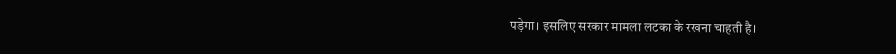पड़ेगा। इसलिए सरकार मामला लटका के रखना चाहती है।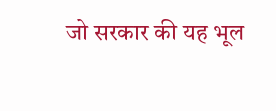जो सरकार की यह भूल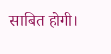साबित होगी।